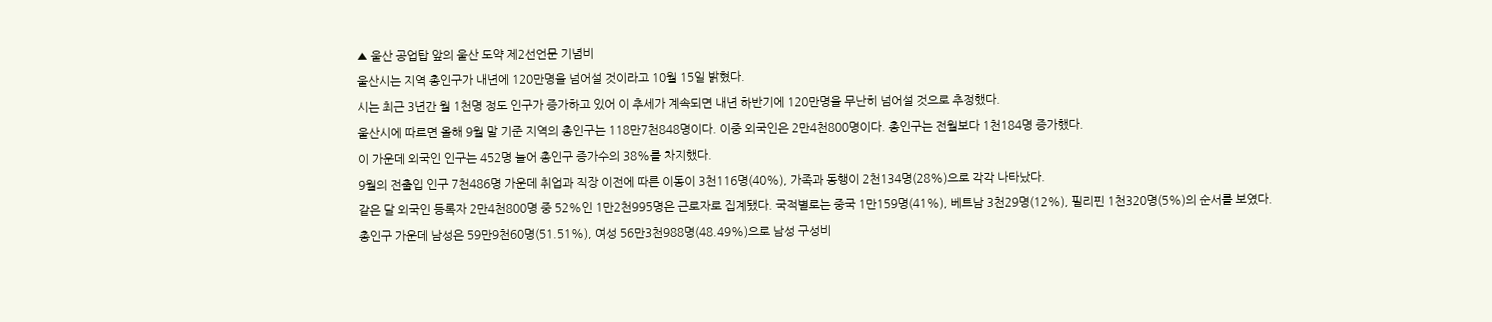▲ 울산 공업탑 앞의 울산 도약 제2선언문 기념비
울산시는 지역 총인구가 내년에 120만명을 넘어설 것이라고 10월 15일 밝혔다.
시는 최근 3년간 월 1천명 정도 인구가 증가하고 있어 이 추세가 계속되면 내년 하반기에 120만명을 무난히 넘어설 것으로 추정했다.
울산시에 따르면 올해 9월 말 기준 지역의 총인구는 118만7천848명이다. 이중 외국인은 2만4천800명이다. 총인구는 전월보다 1천184명 증가했다.
이 가운데 외국인 인구는 452명 늘어 총인구 증가수의 38%를 차지했다.
9월의 전출입 인구 7천486명 가운데 취업과 직장 이전에 따른 이동이 3천116명(40%), 가족과 동행이 2천134명(28%)으로 각각 나타났다.
같은 달 외국인 등록자 2만4천800명 중 52%인 1만2천995명은 근로자로 집계됐다. 국적별로는 중국 1만159명(41%), 베트남 3천29명(12%), 필리핀 1천320명(5%)의 순서를 보였다.
총인구 가운데 남성은 59만9천60명(51.51%), 여성 56만3천988명(48.49%)으로 남성 구성비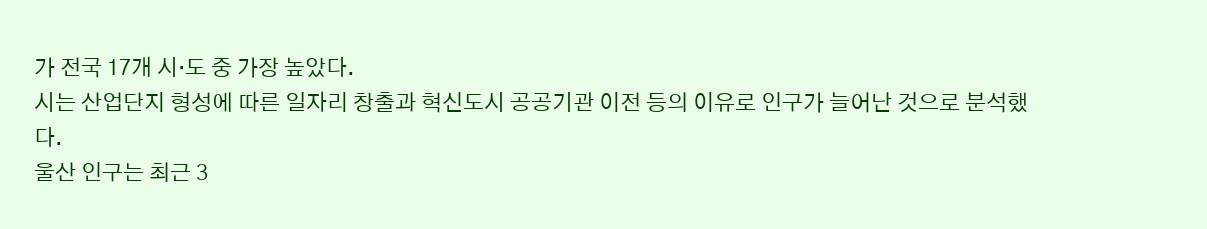가 전국 17개 시·도 중 가장 높았다.
시는 산업단지 형성에 따른 일자리 창출과 혁신도시 공공기관 이전 등의 이유로 인구가 늘어난 것으로 분석했다.
울산 인구는 최근 3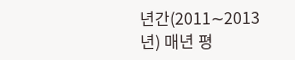년간(2011∼2013년) 매년 평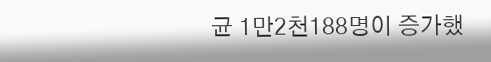균 1만2천188명이 증가했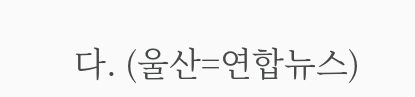다. (울산=연합뉴스)